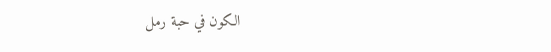الكون في حبة رمل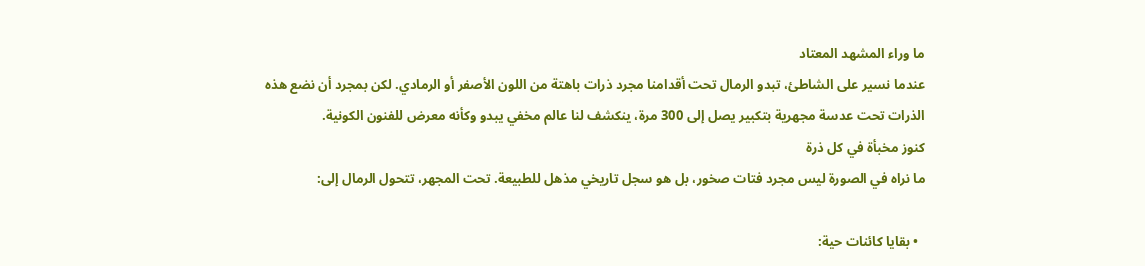ما وراء المشهد المعتاد
عندما نسير على الشاطئ، تبدو الرمال تحت أقدامنا مجرد ذرات باهتة من اللون الأصفر أو الرمادي. لكن بمجرد أن نضع هذه الذرات تحت عدسة مجهرية بتكبير يصل إلى 300 مرة، ينكشف لنا عالم مخفي يبدو وكأنه معرض للفنون الكونية.
كنوز مخبأة في كل ذرة
ما نراه في الصورة ليس مجرد فتات صخور، بل هو سجل تاريخي مذهل للطبيعة. تحت المجهر، تتحول الرمال إلى:

  • بقايا كائنات حية: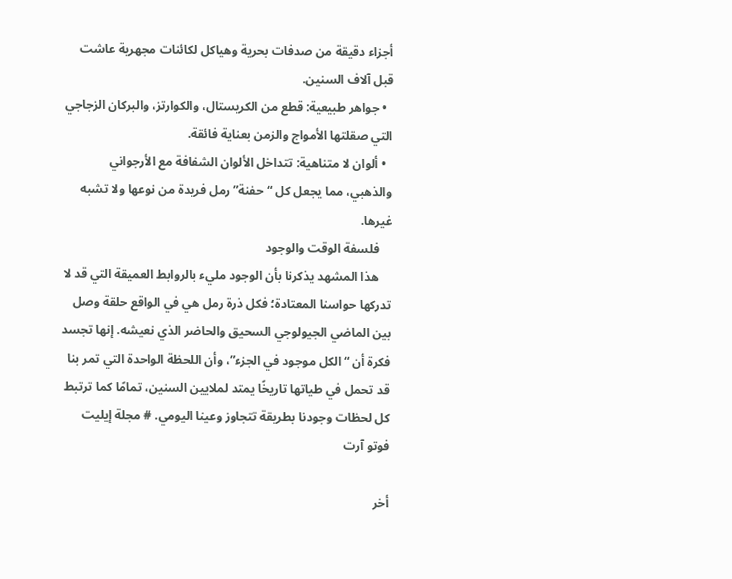أجزاء دقيقة من صدفات بحرية وهياكل لكائنات مجهرية عاشت قبل آلاف السنين.
  • جواهر طبيعية: قطع من الكريستال، والكوارتز، والبركان الزجاجي التي صقلتها الأمواج والزمن بعناية فائقة.
  • ألوان لا متناهية: تتداخل الألوان الشفافة مع الأرجواني والذهبي، مما يجعل كل “حفنة” رمل فريدة من نوعها ولا تشبه غيرها.
    فلسفة الوقت والوجود
    هذا المشهد يذكرنا بأن الوجود مليء بالروابط العميقة التي قد لا تدركها حواسنا المعتادة؛ فكل ذرة رمل هي في الواقع حلقة وصل بين الماضي الجيولوجي السحيق والحاضر الذي نعيشه. إنها تجسد فكرة أن “الكل موجود في الجزء”، وأن اللحظة الواحدة التي تمر بنا قد تحمل في طياتها تاريخًا يمتد لملايين السنين، تمامًا كما ترتبط كل لحظات وجودنا بطريقة تتجاوز وعينا اليومي. # مجلة إيليت فوتو آرت

أخر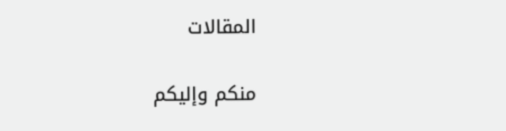المقالات

منكم وإليكم